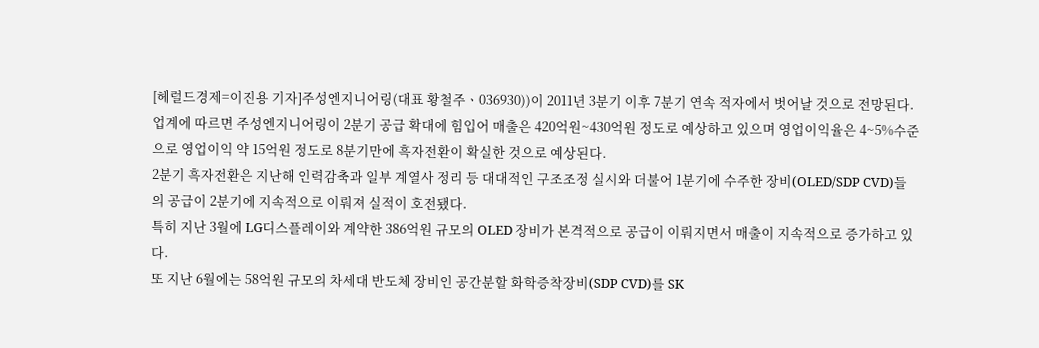[헤럴드경제=이진용 기자]주성엔지니어링(대표 황철주ㆍ036930))이 2011년 3분기 이후 7분기 연속 적자에서 벗어날 것으로 전망된다.
업계에 따르면 주성엔지니어링이 2분기 공급 확대에 힘입어 매출은 420억원~430억원 정도로 예상하고 있으며 영업이익율은 4~5%수준으로 영업이익 약 15억원 정도로 8분기만에 흑자전환이 확실한 것으로 예상된다.
2분기 흑자전환은 지난해 인력감축과 일부 계열사 정리 등 대대적인 구조조정 실시와 더불어 1분기에 수주한 장비(OLED/SDP CVD)들의 공급이 2분기에 지속적으로 이뤄져 실적이 호전됐다.
특히 지난 3월에 LG디스플레이와 계약한 386억원 규모의 OLED 장비가 본격적으로 공급이 이뤄지면서 매출이 지속적으로 증가하고 있다.
또 지난 6월에는 58억원 규모의 차세대 반도체 장비인 공간분할 화학증착장비(SDP CVD)를 SK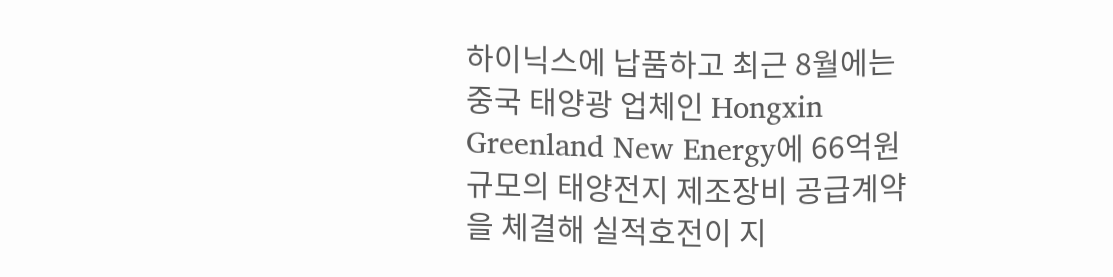하이닉스에 납품하고 최근 8월에는 중국 태양광 업체인 Hongxin Greenland New Energy에 66억원 규모의 태양전지 제조장비 공급계약을 체결해 실적호전이 지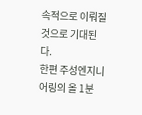속적으로 이뤄질 것으로 기대된다.
한편 주성엔지니어링의 올 1분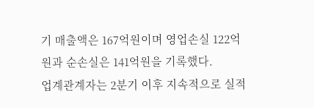기 매출액은 167억원이며 영업손실 122억원과 순손실은 141억원을 기록했다.
업계관계자는 2분기 이후 지속적으로 실적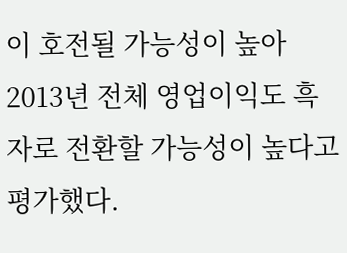이 호전될 가능성이 높아 2013년 전체 영업이익도 흑자로 전환할 가능성이 높다고 평가했다.